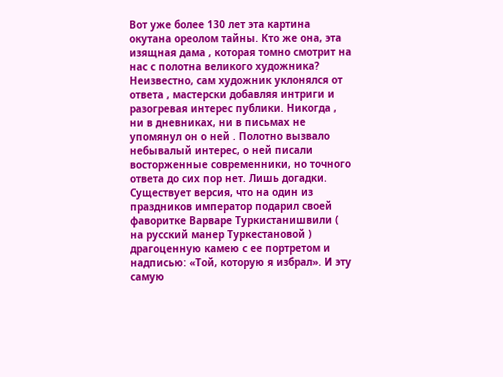Вот уже более 130 лет эта картина окутана ореолом тайны. Кто же она, эта изящная дама , которая томно смотрит на нас с полотна великого художника?
Неизвестно, сам художник уклонялся от ответа , мастерски добавляя интриги и разогревая интерес публики. Никогда , ни в дневниках, ни в письмах не упомянул он о ней . Полотно вызвало небывалый интерес, о ней писали восторженные современники, но точного ответа до сих пор нет. Лишь догадки.
Существует версия, что на один из праздников император подарил своей фаворитке Варваре Туркистанишвили ( на русский манер Туркестановой ) драгоценную камею с ее портретом и надписью: «Той, которую я избрал». И эту самую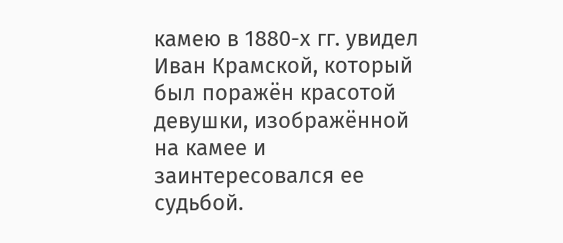камею в 1880-х гг. увидел Иван Крамской, который был поражён красотой девушки, изображённой на камее и заинтересовался ее судьбой.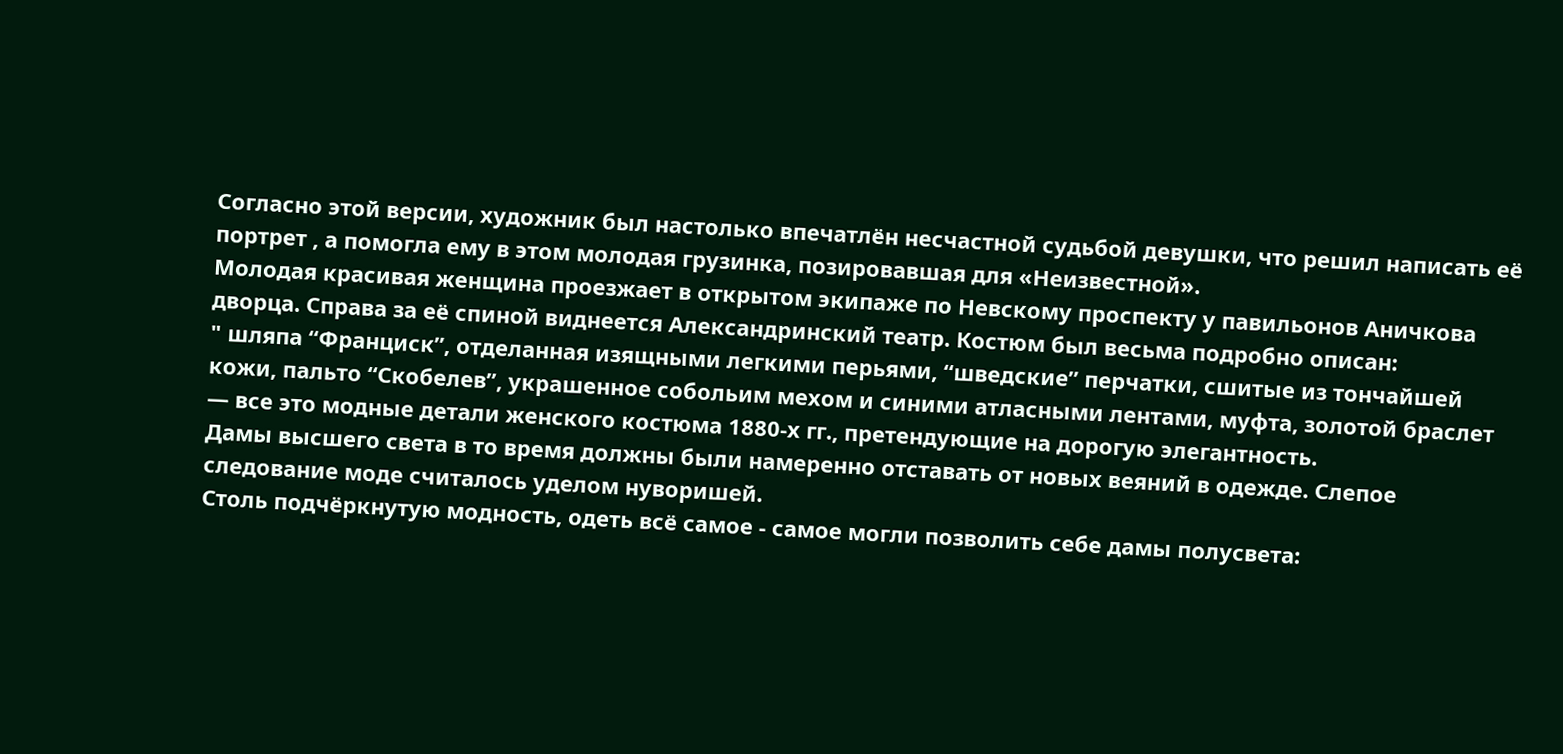Согласно этой версии, художник был настолько впечатлён несчастной судьбой девушки, что решил написать её портрет , а помогла ему в этом молодая грузинка, позировавшая для «Неизвестной».
Молодая красивая женщина проезжает в открытом экипаже по Невскому проспекту у павильонов Аничкова дворца. Справа за её спиной виднеется Александринский театр. Костюм был весьма подробно описан:
" шляпа “Франциск”, отделанная изящными легкими перьями, “шведские” перчатки, сшитые из тончайшей кожи, пальто “Скобелев”, украшенное собольим мехом и синими атласными лентами, муфта, золотой браслет — все это модные детали женского костюма 1880-х гг., претендующие на дорогую элегантность.
Дамы высшего света в то время должны были намеренно отставать от новых веяний в одежде. Слепое следование моде считалось уделом нуворишей.
Столь подчёркнутую модность, одеть всё самое - самое могли позволить себе дамы полусвета: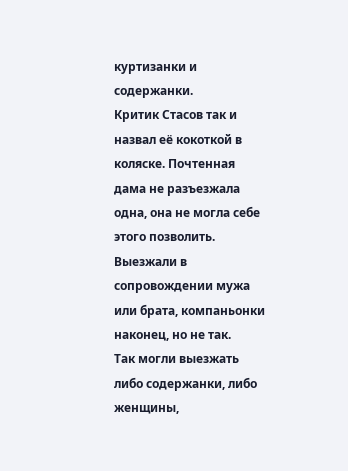куртизанки и содержанки.
Критик Стасов так и назвал её кокоткой в коляске. Почтенная дама не разъезжала одна, она не могла себе этого позволить. Выезжали в сопровождении мужа или брата, компаньонки наконец, но не так.
Так могли выезжать либо содержанки, либо женщины,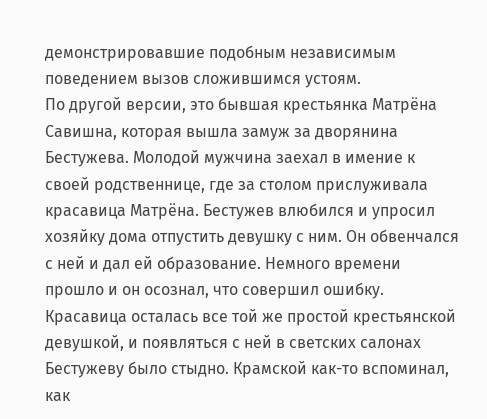демонстрировавшие подобным независимым поведением вызов сложившимся устоям.
По другой версии, это бывшая крестьянка Матрёна Савишна, которая вышла замуж за дворянина Бестужева. Молодой мужчина заехал в имение к своей родственнице, где за столом прислуживала красавица Матрёна. Бестужев влюбился и упросил хозяйку дома отпустить девушку с ним. Он обвенчался с ней и дал ей образование. Немного времени прошло и он осознал, что совершил ошибку. Красавица осталась все той же простой крестьянской девушкой, и появляться с ней в светских салонах Бестужеву было стыдно. Крамской как-то вспоминал, как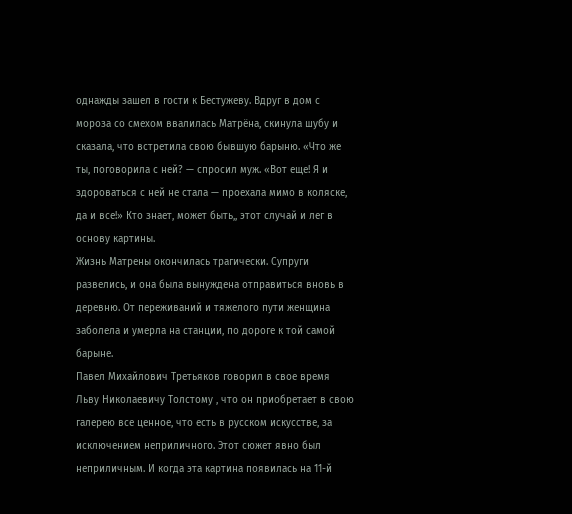однажды зашел в гости к Бестужеву. Вдруг в дом с мороза со смехом ввалилась Матрёна, скинула шубу и сказала, что встретила свою бывшую барыню. «Что же ты, поговорила с ней? — спросил муж. «Вот еще! Я и здороваться с ней не стала — проехала мимо в коляске, да и все!» Кто знает, может быть,, этот случай и лег в основу картины.
Жизнь Матрены окончилась трагически. Супруги развелись, и она была вынуждена отправиться вновь в деревню. От переживаний и тяжелого пути женщина заболела и умерла на станции, по дороге к той самой барыне.
Павел Михайлович Третьяков говорил в свое время Льву Николаевичу Толстому , что он приобретает в свою галерею все ценное, что есть в русском искусстве, за исключением неприличного. Этот сюжет явно был неприличным. И когда эта картина появилась на 11-й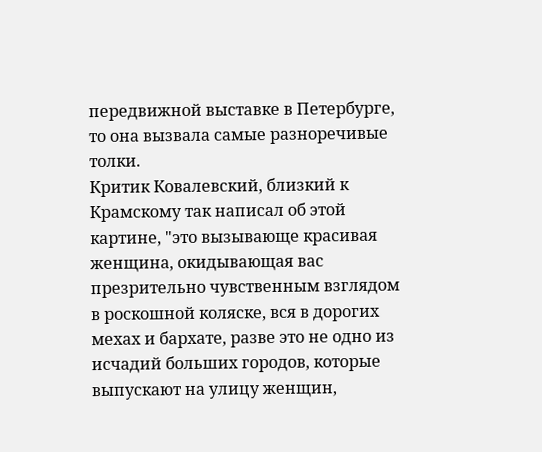передвижной выставке в Петербурге, то она вызвала самые разноречивые толки.
Критик Ковалевский, близкий к Крамскому так написал об этой картине, "это вызывающе красивая женщина, окидывающая вас презрительно чувственным взглядом в роскошной коляске, вся в дорогих мехах и бархате, разве это не одно из исчадий больших городов, которые выпускают на улицу женщин,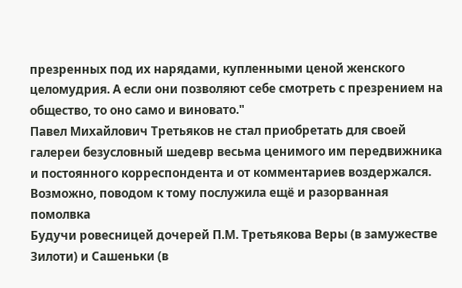презренных под их нарядами, купленными ценой женского целомудрия. А если они позволяют себе смотреть с презрением на общество, то оно само и виновато."
Павел Михайлович Третьяков не стал приобретать для своей галереи безусловный шедевр весьма ценимого им передвижника и постоянного корреспондента и от комментариев воздержался.
Возможно, поводом к тому послужила ещё и разорванная помолвка
Будучи ровесницей дочерей П.М. Третьякова Веры (в замужестве Зилоти) и Сашеньки (в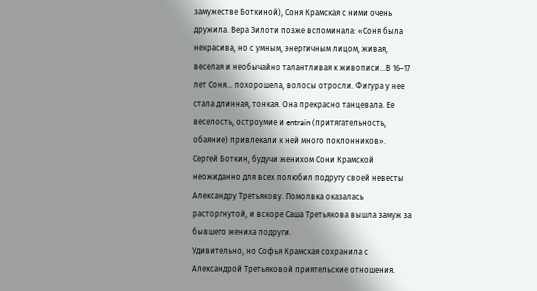замужестве Боткиной), Соня Крамская с ними очень дружила. Вера Зилоти позже вспоминала: «Соня была некрасива, но с умным, энергичным лицом, живая, веселая и необычайно талантливая к живописи…В 16–17 лет Соня… похорошела, волосы отросли. Фигура у нее стала длинная, тонкая. Она прекрасно танцевала. Ее веселость, остроумие и entrain (притягательность, обаяние) привлекали к ней много поклонников».
Сергей Боткин, будучи женихом Сони Крамской неожиданно для всех полюбил подругу своей невесты Александру Третьякову. Помолвка оказалась расторгнутой, и вскоре Саша Третьякова вышла замуж за бывшего жениха подруги.
Удивительно, но Софья Крамская сохранила с Александрой Третьяковой приятельские отношения.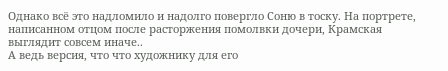Однако всё это надломило и надолго повергло Соню в тоску. На портрете, написанном отцом после расторжения помолвки дочери, Крамская выглядит совсем иначе..
А ведь версия, что что художнику для его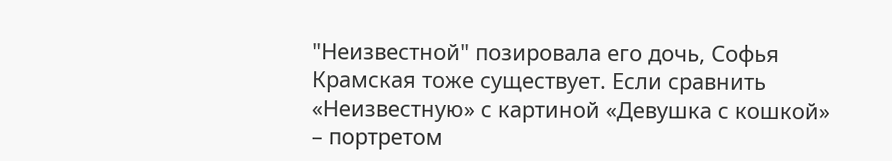"Неизвестной" позировала его дочь, Софья Крамская тоже существует. Если сравнить «Неизвестную» с картиной «Девушка с кошкой» – портретом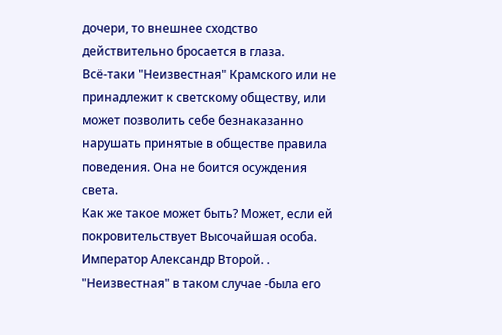дочери, то внешнее сходство действительно бросается в глаза.
Всё-таки "Неизвестная" Крамского или не принадлежит к светскому обществу, или может позволить себе безнаказанно нарушать принятые в обществе правила поведения. Она не боится осуждения света.
Как же такое может быть? Может, если ей покровительствует Высочайшая особа. Император Александр Второй. .
"Неизвестная" в таком случае -была его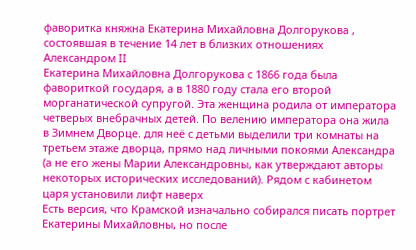фаворитка княжна Екатерина Михайловна Долгорукова , состоявшая в течение 14 лет в близких отношениях Александром II
Екатерина Михайловна Долгорукова с 1866 года была фавориткой государя, а в 1880 году стала его второй морганатической супругой. Эта женщина родила от императора четверых внебрачных детей. По велению императора она жила в Зимнем Дворце. для неё с детьми выделили три комнаты на третьем этаже дворца, прямо над личными покоями Александра (а не его жены Марии Александровны, как утверждают авторы некоторых исторических исследований). Рядом с кабинетом царя установили лифт наверх
Есть версия, что Крамской изначально собирался писать портрет Екатерины Михайловны, но после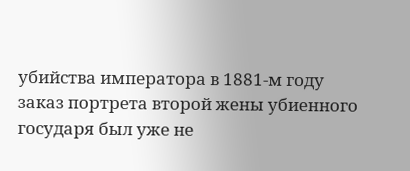убийства императора в 1881-м году заказ портрета второй жены убиенного государя был уже не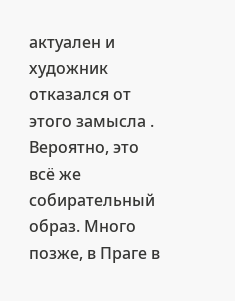актуален и художник отказался от этого замысла .
Вероятно, это всё же собирательный образ. Много позже, в Праге в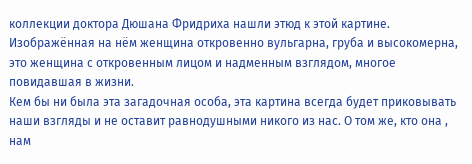коллекции доктора Дюшана Фридриха нашли этюд к этой картине. Изображённая на нём женщина откровенно вульгарна, груба и высокомерна, это женщина с откровенным лицом и надменным взглядом, многое повидавшая в жизни.
Кем бы ни была эта загадочная особа, эта картина всегда будет приковывать наши взгляды и не оставит равнодушными никого из нас. О том же, кто она , нам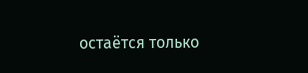остаётся только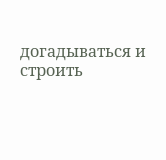догадываться и строить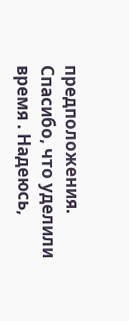предположения.
Спасибо, что уделили время . Надеюсь,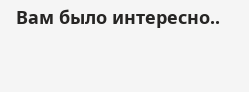Вам было интересно..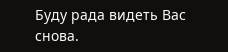Буду рада видеть Вас снова.